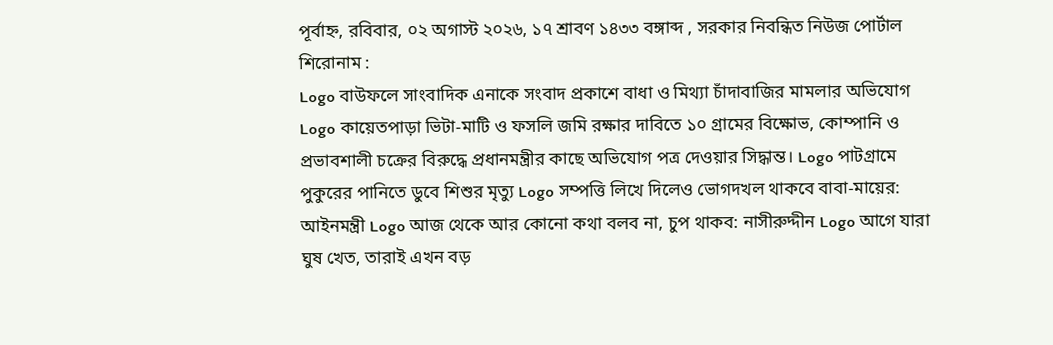পূর্বাহ্ন, রবিবার, ০২ অগাস্ট ২০২৬, ১৭ শ্রাবণ ১৪৩৩ বঙ্গাব্দ , সরকার নিবন্ধিত নিউজ পোর্টাল
শিরোনাম :
Logo বাউফলে সাংবাদিক এনাকে সংবাদ প্রকাশে বাধা ও মিথ্যা চাঁদাবাজির মামলার অভিযোগ Logo কায়েতপাড়া ভিটা-মাটি ও ফসলি জমি রক্ষার দাবিতে ১০ গ্রামের বিক্ষোভ, কোম্পানি ও প্রভাবশালী চক্রের বিরুদ্ধে প্রধানমন্ত্রীর কাছে অভিযোগ পত্র দেওয়ার সিদ্ধান্ত। Logo পাটগ্রামে পুকুরের পানিতে ডুবে শিশুর মৃত্যু Logo সম্পত্তি লিখে দিলেও ভোগদখল থাকবে বাবা-মায়ের: আইনমন্ত্রী Logo আজ থেকে আর কোনো কথা বলব না, চুপ থাকব: নাসীরুদ্দীন Logo আগে যারা ঘুষ খেত, তারাই এখন বড়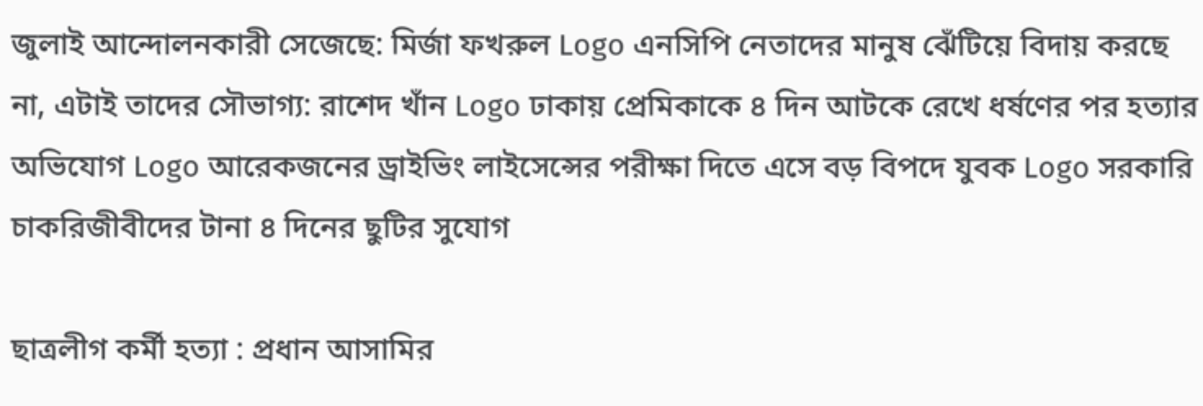জুলাই আন্দোলনকারী সেজেছে: মির্জা ফখরুল Logo এনসিপি নেতাদের মানুষ ঝেঁটিয়ে বিদায় করছে না, এটাই তাদের সৌভাগ্য: রাশেদ খাঁন Logo ঢাকায় প্রেমিকাকে ৪ দিন আটকে রেখে ধর্ষণের পর হত্যার অভিযোগ Logo আরেকজনের ড্রাইভিং লাইসেন্সের পরীক্ষা দিতে এসে বড় বিপদে যুবক Logo সরকারি চাকরিজীবীদের টানা ৪ দিনের ছুটির সুযোগ

ছাত্রলীগ কর্মী হত্যা : প্রধান আসামির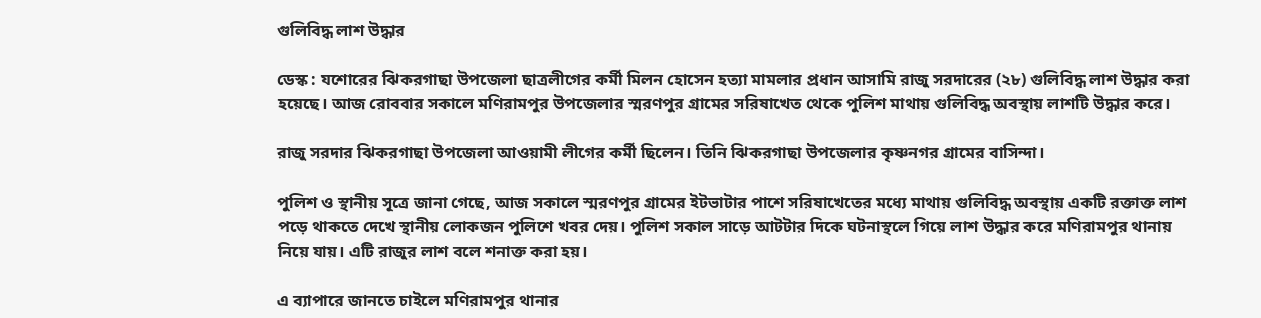গুলিবিদ্ধ লাশ উদ্ধার

ডেস্ক : যশোরের ঝিকরগাছা উপজেলা ছাত্রলীগের কর্মী মিলন হোসেন হত্যা মামলার প্রধান আসামি রাজু সরদারের (২৮) গুলিবিদ্ধ লাশ উদ্ধার করা হয়েছে। আজ রোববার সকালে মণিরামপুর উপজেলার স্মরণপুর গ্রামের সরিষাখেত থেকে পুলিশ মাথায় গুলিবিদ্ধ অবস্থায় লাশটি উদ্ধার করে।

রাজু সরদার ঝিকরগাছা উপজেলা আওয়ামী লীগের কর্মী ছিলেন। তিনি ঝিকরগাছা উপজেলার কৃষ্ণনগর গ্রামের বাসিন্দা।

পুলিশ ও স্থানীয় সূত্রে জানা গেছে, আজ সকালে স্মরণপুর গ্রামের ইটভাটার পাশে সরিষাখেতের মধ্যে মাথায় গুলিবিদ্ধ অবস্থায় একটি রক্তাক্ত লাশ পড়ে থাকতে দেখে স্থানীয় লোকজন পুলিশে খবর দেয়। পুলিশ সকাল সাড়ে আটটার দিকে ঘটনাস্থলে গিয়ে লাশ উদ্ধার করে মণিরামপুর থানায় নিয়ে যায়। এটি রাজুর লাশ বলে শনাক্ত করা হয়।

এ ব্যাপারে জানতে চাইলে মণিরামপুর থানার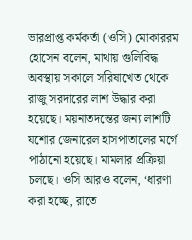ভারপ্রাপ্ত কর্মকর্তা (ওসি) মোকাররম হোসেন বলেন, মাথায় গুলিবিদ্ধ অবস্থায় সকালে সরিষাখেত থেকে রাজু সরদারের লাশ উদ্ধার করা হয়েছে। ময়নাতদন্তের জন্য লাশটি যশোর জেনারেল হাসপাতালের মর্গে পাঠানো হয়েছে। মামলার প্রক্রিয়া চলছে। ওসি আরও বলেন, ‘ধারণা করা হচ্ছে, রাতে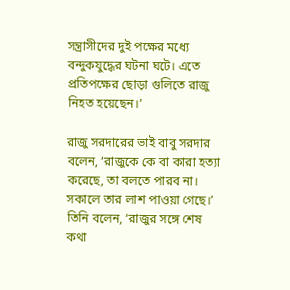সন্ত্রাসীদের দুই পক্ষের মধ্যে বন্দুকযুদ্ধের ঘটনা ঘটে। এতে প্রতিপক্ষের ছোড়া গুলিতে রাজু নিহত হয়েছেন।’

রাজু সরদারের ভাই বাবু সরদার বলেন, ‘রাজুকে কে বা কারা হত্যা করেছে, তা বলতে পারব না। সকালে তার লাশ পাওয়া গেছে।’ তিনি বলেন, ‘রাজুর সঙ্গে শেষ কথা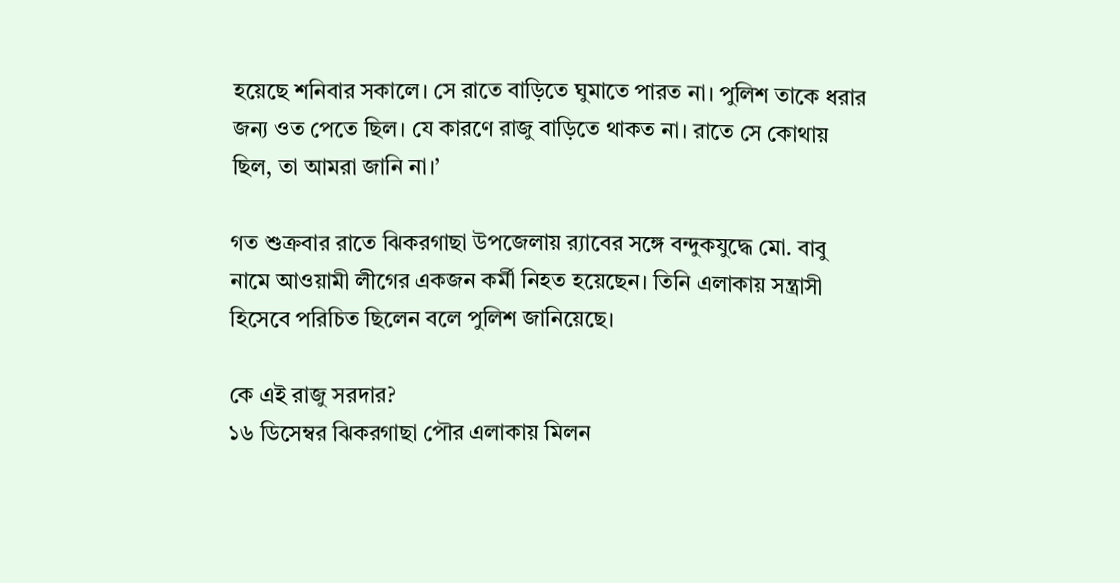হয়েছে শনিবার সকালে। সে রাতে বাড়িতে ঘুমাতে পারত না। পুলিশ তাকে ধরার জন্য ওত পেতে ছিল। যে কারণে রাজু বাড়িতে থাকত না। রাতে সে কোথায় ছিল, তা আমরা জানি না।’

গত শুক্রবার রাতে ঝিকরগাছা উপজেলায় র‌্যাবের সঙ্গে বন্দুকযুদ্ধে মো. বাবু নামে আওয়ামী লীগের একজন কর্মী নিহত হয়েছেন। তিনি এলাকায় সন্ত্রাসী হিসেবে পরিচিত ছিলেন বলে পুলিশ জানিয়েছে।

কে এই রাজু সরদার?
১৬ ডিসেম্বর ঝিকরগাছা পৌর এলাকায় মিলন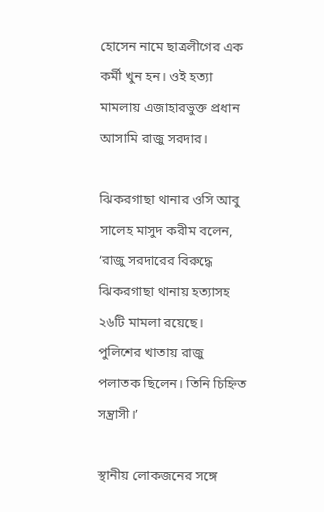হোসেন নামে ছাত্রলীগের এক কর্মী খুন হন। ওই হত্যা মামলায় এজাহারভুক্ত প্রধান আসামি রাজু সরদার।

ঝিকরগাছা থানার ওসি আবু সালেহ মাসুদ করীম বলেন, ‘রাজু সরদারের বিরুদ্ধে ঝিকরগাছা থানায় হত্যাসহ ২৬টি মামলা রয়েছে। পুলিশের খাতায় রাজু পলাতক ছিলেন। তিনি চিহ্নিত সন্ত্রাসী।’

স্থানীয় লোকজনের সঙ্গে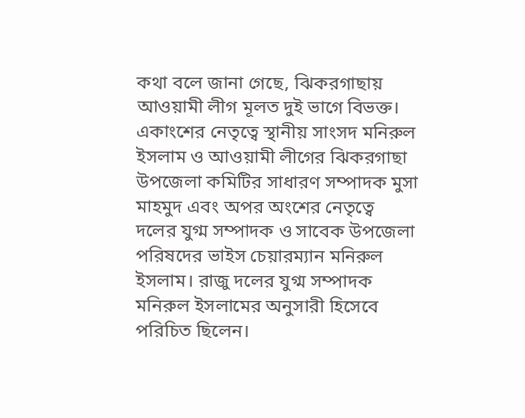কথা বলে জানা গেছে, ঝিকরগাছায় আওয়ামী লীগ মূলত দুই ভাগে বিভক্ত। একাংশের নেতৃত্বে স্থানীয় সাংসদ মনিরুল ইসলাম ও আওয়ামী লীগের ঝিকরগাছা উপজেলা কমিটির সাধারণ সম্পাদক মুসা মাহমুদ এবং অপর অংশের নেতৃত্বে দলের যুগ্ম সম্পাদক ও সাবেক উপজেলা পরিষদের ভাইস চেয়ারম্যান মনিরুল ইসলাম। রাজু দলের যুগ্ম সম্পাদক মনিরুল ইসলামের অনুসারী হিসেবে পরিচিত ছিলেন।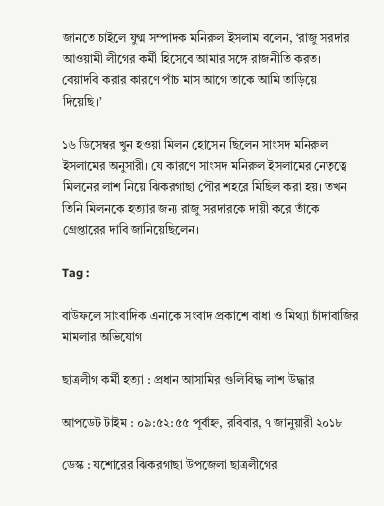জানতে চাইলে যুগ্ম সম্পাদক মনিরুল ইসলাম বলেন, ‘রাজু সরদার আওয়ামী লীগের কর্মী হিসেবে আমার সঙ্গে রাজনীতি করত। বেয়াদবি করার কারণে পাঁচ মাস আগে তাকে আমি তাড়িয়ে দিয়েছি।’

১৬ ডিসেম্বর খুন হওয়া মিলন হোসেন ছিলেন সাংসদ মনিরুল ইসলামের অনুসারী। যে কারণে সাংসদ মনিরুল ইসলামের নেতৃত্বে মিলনের লাশ নিয়ে ঝিকরগাছা পৌর শহরে মিছিল করা হয়। তখন তিনি মিলনকে হত্যার জন্য রাজু সরদারকে দায়ী করে তাঁকে গ্রেপ্তারের দাবি জানিয়েছিলেন।

Tag :

বাউফলে সাংবাদিক এনাকে সংবাদ প্রকাশে বাধা ও মিথ্যা চাঁদাবাজির মামলার অভিযোগ

ছাত্রলীগ কর্মী হত্যা : প্রধান আসামির গুলিবিদ্ধ লাশ উদ্ধার

আপডেট টাইম : ০৯:৫২:৫৫ পূর্বাহ্ন, রবিবার, ৭ জানুয়ারী ২০১৮

ডেস্ক : যশোরের ঝিকরগাছা উপজেলা ছাত্রলীগের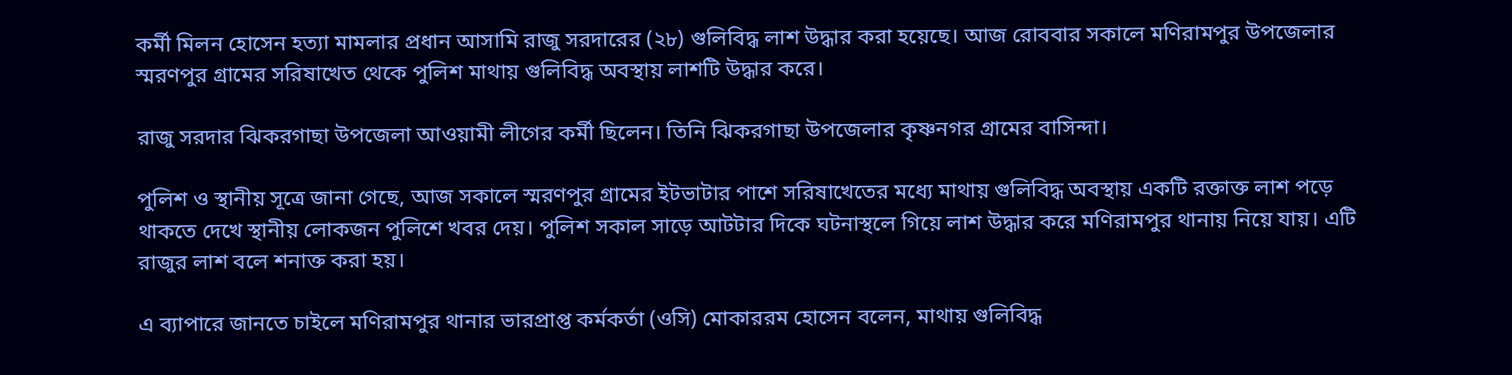কর্মী মিলন হোসেন হত্যা মামলার প্রধান আসামি রাজু সরদারের (২৮) গুলিবিদ্ধ লাশ উদ্ধার করা হয়েছে। আজ রোববার সকালে মণিরামপুর উপজেলার স্মরণপুর গ্রামের সরিষাখেত থেকে পুলিশ মাথায় গুলিবিদ্ধ অবস্থায় লাশটি উদ্ধার করে।

রাজু সরদার ঝিকরগাছা উপজেলা আওয়ামী লীগের কর্মী ছিলেন। তিনি ঝিকরগাছা উপজেলার কৃষ্ণনগর গ্রামের বাসিন্দা।

পুলিশ ও স্থানীয় সূত্রে জানা গেছে, আজ সকালে স্মরণপুর গ্রামের ইটভাটার পাশে সরিষাখেতের মধ্যে মাথায় গুলিবিদ্ধ অবস্থায় একটি রক্তাক্ত লাশ পড়ে থাকতে দেখে স্থানীয় লোকজন পুলিশে খবর দেয়। পুলিশ সকাল সাড়ে আটটার দিকে ঘটনাস্থলে গিয়ে লাশ উদ্ধার করে মণিরামপুর থানায় নিয়ে যায়। এটি রাজুর লাশ বলে শনাক্ত করা হয়।

এ ব্যাপারে জানতে চাইলে মণিরামপুর থানার ভারপ্রাপ্ত কর্মকর্তা (ওসি) মোকাররম হোসেন বলেন, মাথায় গুলিবিদ্ধ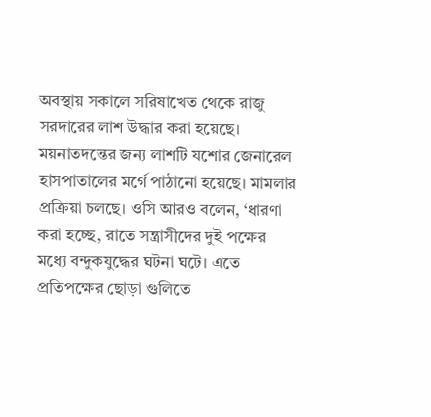অবস্থায় সকালে সরিষাখেত থেকে রাজু সরদারের লাশ উদ্ধার করা হয়েছে। ময়নাতদন্তের জন্য লাশটি যশোর জেনারেল হাসপাতালের মর্গে পাঠানো হয়েছে। মামলার প্রক্রিয়া চলছে। ওসি আরও বলেন, ‘ধারণা করা হচ্ছে, রাতে সন্ত্রাসীদের দুই পক্ষের মধ্যে বন্দুকযুদ্ধের ঘটনা ঘটে। এতে প্রতিপক্ষের ছোড়া গুলিতে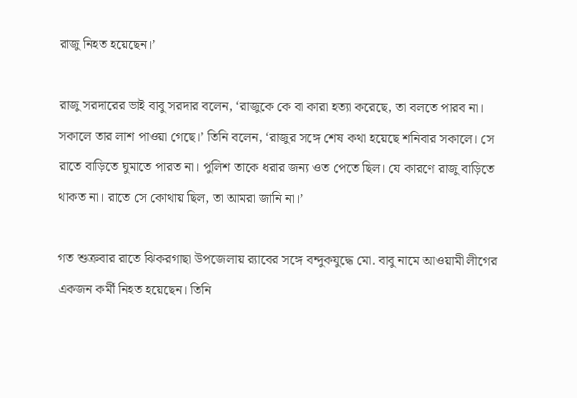রাজু নিহত হয়েছেন।’

রাজু সরদারের ভাই বাবু সরদার বলেন, ‘রাজুকে কে বা কারা হত্যা করেছে, তা বলতে পারব না। সকালে তার লাশ পাওয়া গেছে।’ তিনি বলেন, ‘রাজুর সঙ্গে শেষ কথা হয়েছে শনিবার সকালে। সে রাতে বাড়িতে ঘুমাতে পারত না। পুলিশ তাকে ধরার জন্য ওত পেতে ছিল। যে কারণে রাজু বাড়িতে থাকত না। রাতে সে কোথায় ছিল, তা আমরা জানি না।’

গত শুক্রবার রাতে ঝিকরগাছা উপজেলায় র‌্যাবের সঙ্গে বন্দুকযুদ্ধে মো. বাবু নামে আওয়ামী লীগের একজন কর্মী নিহত হয়েছেন। তিনি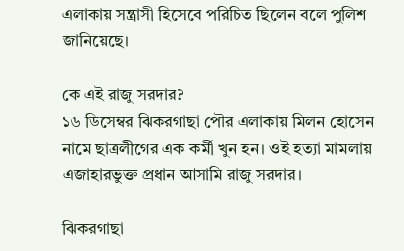এলাকায় সন্ত্রাসী হিসেবে পরিচিত ছিলেন বলে পুলিশ জানিয়েছে।

কে এই রাজু সরদার?
১৬ ডিসেম্বর ঝিকরগাছা পৌর এলাকায় মিলন হোসেন নামে ছাত্রলীগের এক কর্মী খুন হন। ওই হত্যা মামলায় এজাহারভুক্ত প্রধান আসামি রাজু সরদার।

ঝিকরগাছা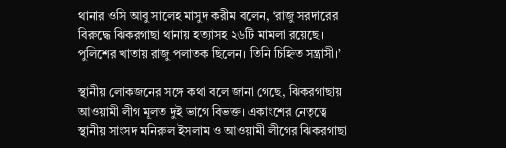থানার ওসি আবু সালেহ মাসুদ করীম বলেন, ‘রাজু সরদারের বিরুদ্ধে ঝিকরগাছা থানায় হত্যাসহ ২৬টি মামলা রয়েছে। পুলিশের খাতায় রাজু পলাতক ছিলেন। তিনি চিহ্নিত সন্ত্রাসী।’

স্থানীয় লোকজনের সঙ্গে কথা বলে জানা গেছে, ঝিকরগাছায় আওয়ামী লীগ মূলত দুই ভাগে বিভক্ত। একাংশের নেতৃত্বে স্থানীয় সাংসদ মনিরুল ইসলাম ও আওয়ামী লীগের ঝিকরগাছা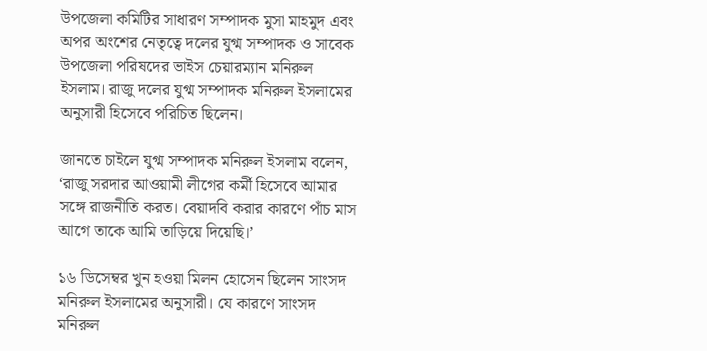উপজেলা কমিটির সাধারণ সম্পাদক মুসা মাহমুদ এবং অপর অংশের নেতৃত্বে দলের যুগ্ম সম্পাদক ও সাবেক উপজেলা পরিষদের ভাইস চেয়ারম্যান মনিরুল ইসলাম। রাজু দলের যুগ্ম সম্পাদক মনিরুল ইসলামের অনুসারী হিসেবে পরিচিত ছিলেন।

জানতে চাইলে যুগ্ম সম্পাদক মনিরুল ইসলাম বলেন, ‘রাজু সরদার আওয়ামী লীগের কর্মী হিসেবে আমার সঙ্গে রাজনীতি করত। বেয়াদবি করার কারণে পাঁচ মাস আগে তাকে আমি তাড়িয়ে দিয়েছি।’

১৬ ডিসেম্বর খুন হওয়া মিলন হোসেন ছিলেন সাংসদ মনিরুল ইসলামের অনুসারী। যে কারণে সাংসদ মনিরুল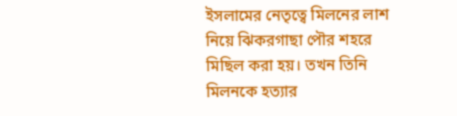ইসলামের নেতৃত্বে মিলনের লাশ নিয়ে ঝিকরগাছা পৌর শহরে মিছিল করা হয়। তখন তিনি মিলনকে হত্যার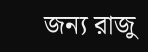জন্য রাজু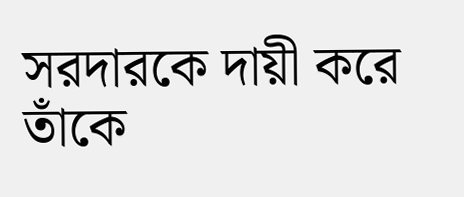সরদারকে দায়ী করে তাঁকে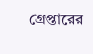গ্রেপ্তারের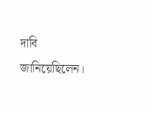দাবি জানিয়েছিলেন।